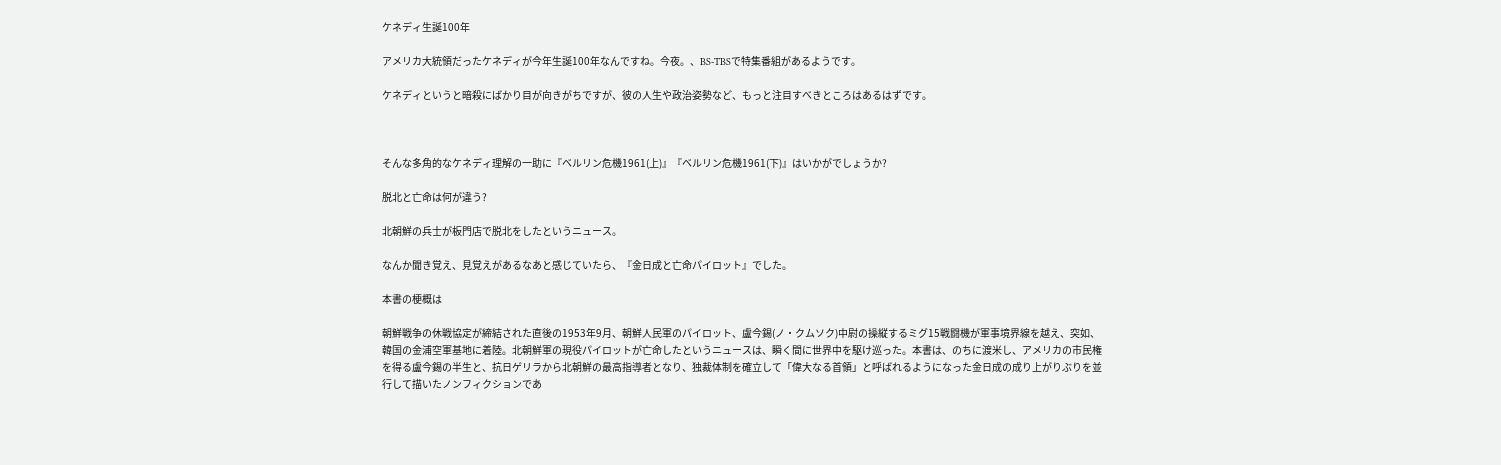ケネディ生誕100年

アメリカ大統領だったケネディが今年生誕100年なんですね。今夜。、BS-TBSで特集番組があるようです。

ケネディというと暗殺にばかり目が向きがちですが、彼の人生や政治姿勢など、もっと注目すべきところはあるはずです。



そんな多角的なケネディ理解の一助に『ベルリン危機1961(上)』『ベルリン危機1961(下)』はいかがでしょうか?

脱北と亡命は何が違う?

北朝鮮の兵士が板門店で脱北をしたというニュース。

なんか聞き覚え、見覚えがあるなあと感じていたら、『金日成と亡命パイロット』でした。

本書の梗概は

朝鮮戦争の休戦協定が締結された直後の1953年9月、朝鮮人民軍のパイロット、盧今錫(ノ・クムソク)中尉の操縦するミグ15戦闘機が軍事境界線を越え、突如、韓国の金浦空軍基地に着陸。北朝鮮軍の現役パイロットが亡命したというニュースは、瞬く間に世界中を駆け巡った。本書は、のちに渡米し、アメリカの市民権を得る盧今錫の半生と、抗日ゲリラから北朝鮮の最高指導者となり、独裁体制を確立して「偉大なる首領」と呼ばれるようになった金日成の成り上がりぶりを並行して描いたノンフィクションであ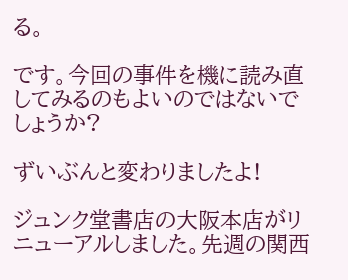る。

です。今回の事件を機に読み直してみるのもよいのではないでしょうか?

ずいぶんと変わりましたよ!

ジュンク堂書店の大阪本店がリニューアルしました。先週の関西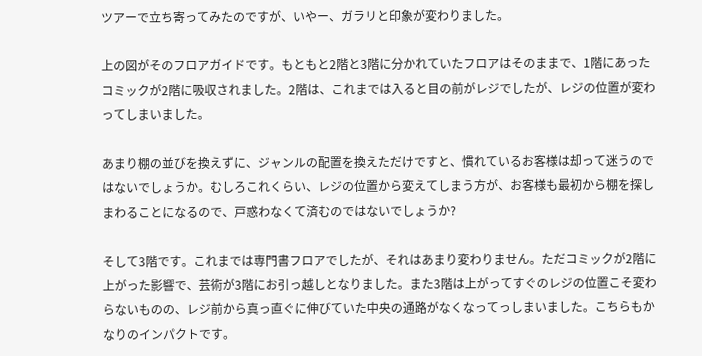ツアーで立ち寄ってみたのですが、いやー、ガラリと印象が変わりました。

上の図がそのフロアガイドです。もともと2階と3階に分かれていたフロアはそのままで、1階にあったコミックが2階に吸収されました。2階は、これまでは入ると目の前がレジでしたが、レジの位置が変わってしまいました。

あまり棚の並びを換えずに、ジャンルの配置を換えただけですと、慣れているお客様は却って迷うのではないでしょうか。むしろこれくらい、レジの位置から変えてしまう方が、お客様も最初から棚を探しまわることになるので、戸惑わなくて済むのではないでしょうか?

そして3階です。これまでは専門書フロアでしたが、それはあまり変わりません。ただコミックが2階に上がった影響で、芸術が3階にお引っ越しとなりました。また3階は上がってすぐのレジの位置こそ変わらないものの、レジ前から真っ直ぐに伸びていた中央の通路がなくなってっしまいました。こちらもかなりのインパクトです。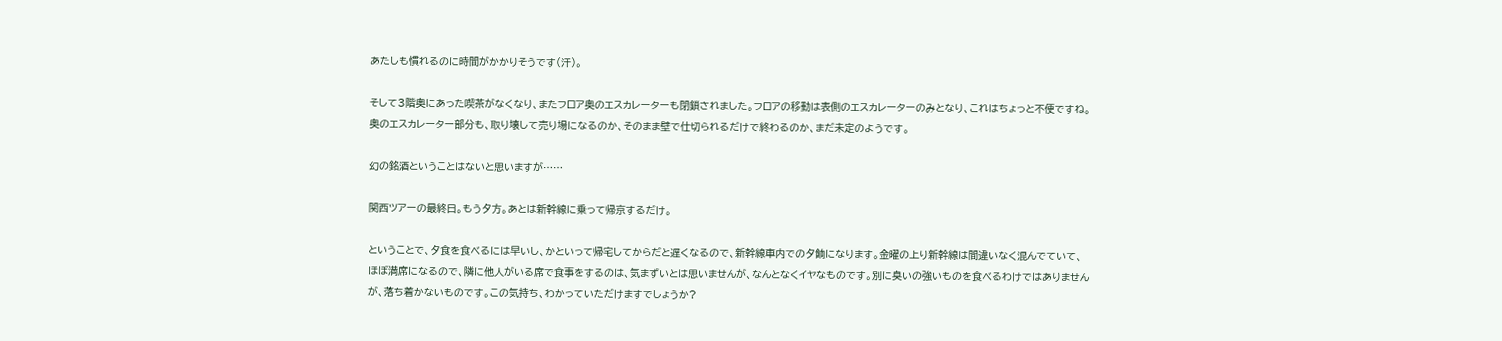あたしも慣れるのに時間がかかりそうです(汗)。

そして3階奥にあった喫茶がなくなり、またフロア奥のエスカレーターも閉鎖されました。フロアの移動は表側のエスカレーターのみとなり、これはちょっと不便ですね。奥のエスカレーター部分も、取り壊して売り場になるのか、そのまま壁で仕切られるだけで終わるのか、まだ未定のようです。

幻の銘酒ということはないと思いますが……

関西ツアーの最終日。もう夕方。あとは新幹線に乗って帰京するだけ。

ということで、夕食を食べるには早いし、かといって帰宅してからだと遅くなるので、新幹線車内での夕餉になります。金曜の上り新幹線は間違いなく混んでていて、ほぼ満席になるので、隣に他人がいる席で食事をするのは、気まずいとは思いませんが、なんとなくイヤなものです。別に臭いの強いものを食べるわけではありませんが、落ち着かないものです。この気持ち、わかっていただけますでしょうか?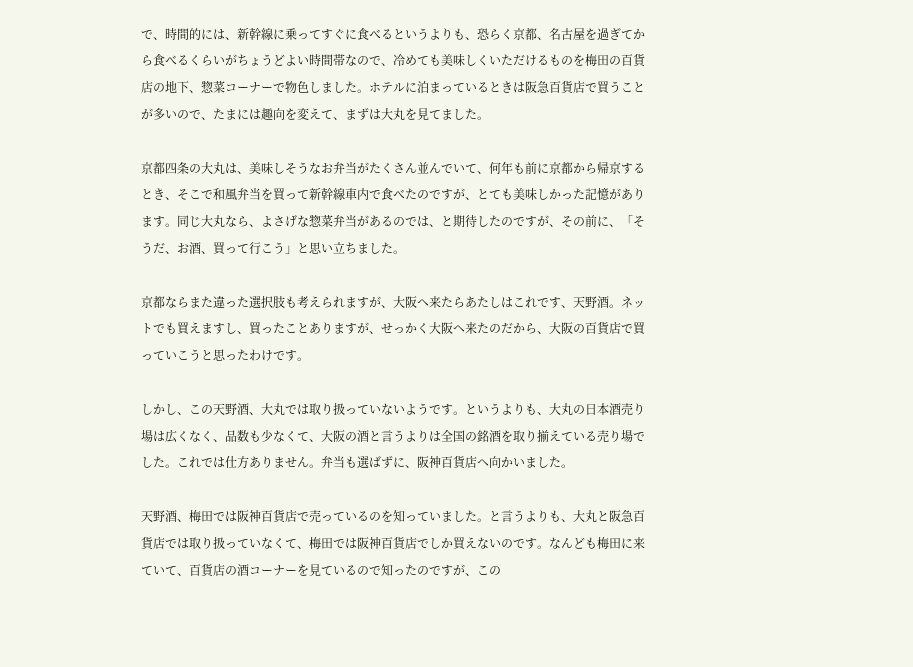で、時間的には、新幹線に乗ってすぐに食べるというよりも、恐らく京都、名古屋を過ぎてから食べるくらいがちょうどよい時間帯なので、冷めても美味しくいただけるものを梅田の百貨店の地下、惣菜コーナーで物色しました。ホテルに泊まっているときは阪急百貨店で買うことが多いので、たまには趣向を変えて、まずは大丸を見てました。

京都四条の大丸は、美味しそうなお弁当がたくさん並んでいて、何年も前に京都から帰京するとき、そこで和風弁当を買って新幹線車内で食べたのですが、とても美味しかった記憶があります。同じ大丸なら、よさげな惣菜弁当があるのでは、と期待したのですが、その前に、「そうだ、お酒、買って行こう」と思い立ちました。

京都ならまた違った選択肢も考えられますが、大阪へ来たらあたしはこれです、天野酒。ネットでも買えますし、買ったことありますが、せっかく大阪へ来たのだから、大阪の百貨店で買っていこうと思ったわけです。

しかし、この天野酒、大丸では取り扱っていないようです。というよりも、大丸の日本酒売り場は広くなく、品数も少なくて、大阪の酒と言うよりは全国の銘酒を取り揃えている売り場でした。これでは仕方ありません。弁当も選ばずに、阪神百貨店へ向かいました。

天野酒、梅田では阪神百貨店で売っているのを知っていました。と言うよりも、大丸と阪急百貨店では取り扱っていなくて、梅田では阪神百貨店でしか買えないのです。なんども梅田に来ていて、百貨店の酒コーナーを見ているので知ったのですが、この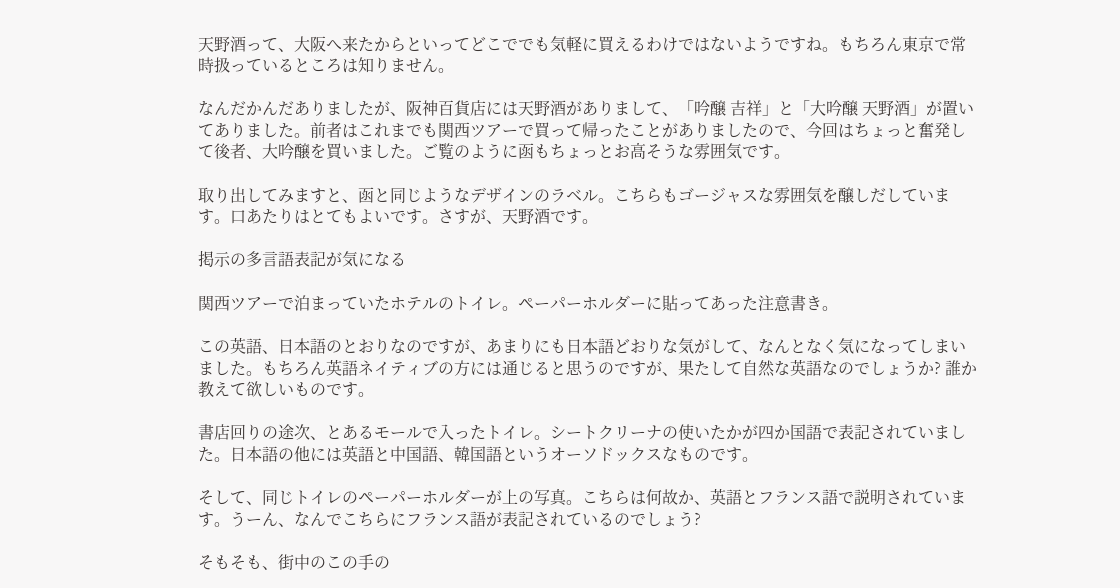天野酒って、大阪へ来たからといってどこででも気軽に買えるわけではないようですね。もちろん東京で常時扱っているところは知りません。

なんだかんだありましたが、阪神百貨店には天野酒がありまして、「吟醸 吉祥」と「大吟醸 天野酒」が置いてありました。前者はこれまでも関西ツアーで買って帰ったことがありましたので、今回はちょっと奮発して後者、大吟醸を買いました。ご覧のように函もちょっとお高そうな雰囲気です。

取り出してみますと、函と同じようなデザインのラベル。こちらもゴージャスな雰囲気を醸しだしています。口あたりはとてもよいです。さすが、天野酒です。

掲示の多言語表記が気になる

関西ツアーで泊まっていたホテルのトイレ。ペーパーホルダーに貼ってあった注意書き。

この英語、日本語のとおりなのですが、あまりにも日本語どおりな気がして、なんとなく気になってしまいました。もちろん英語ネイティブの方には通じると思うのですが、果たして自然な英語なのでしょうか? 誰か教えて欲しいものです。

書店回りの途次、とあるモールで入ったトイレ。シートクリーナの使いたかが四か国語で表記されていました。日本語の他には英語と中国語、韓国語というオーソドックスなものです。

そして、同じトイレのペーパーホルダーが上の写真。こちらは何故か、英語とフランス語で説明されています。うーん、なんでこちらにフランス語が表記されているのでしょう?

そもそも、街中のこの手の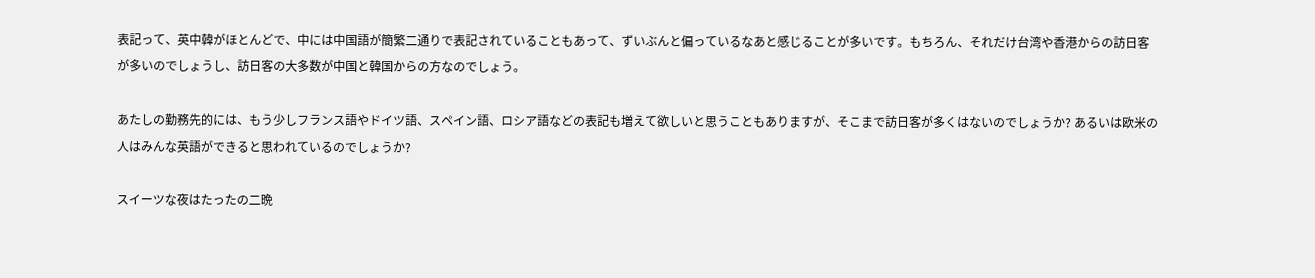表記って、英中韓がほとんどで、中には中国語が簡繁二通りで表記されていることもあって、ずいぶんと偏っているなあと感じることが多いです。もちろん、それだけ台湾や香港からの訪日客が多いのでしょうし、訪日客の大多数が中国と韓国からの方なのでしょう。

あたしの勤務先的には、もう少しフランス語やドイツ語、スペイン語、ロシア語などの表記も増えて欲しいと思うこともありますが、そこまで訪日客が多くはないのでしょうか? あるいは欧米の人はみんな英語ができると思われているのでしょうか?

スイーツな夜はたったの二晩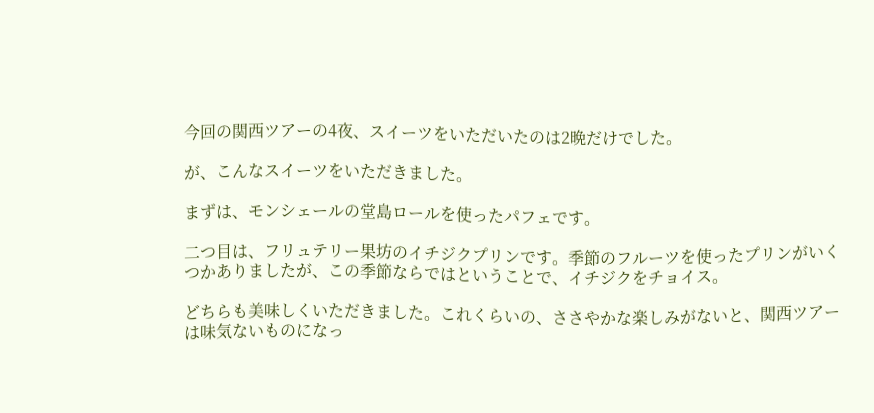今回の関西ツアーの4夜、スイーツをいただいたのは2晩だけでした。

が、こんなスイーツをいただきました。

まずは、モンシェールの堂島ロールを使ったパフェです。

二つ目は、フリュテリー果坊のイチジクプリンです。季節のフルーツを使ったプリンがいくつかありましたが、この季節ならではということで、イチジクをチョイス。

どちらも美味しくいただきました。これくらいの、ささやかな楽しみがないと、関西ツアーは味気ないものになっ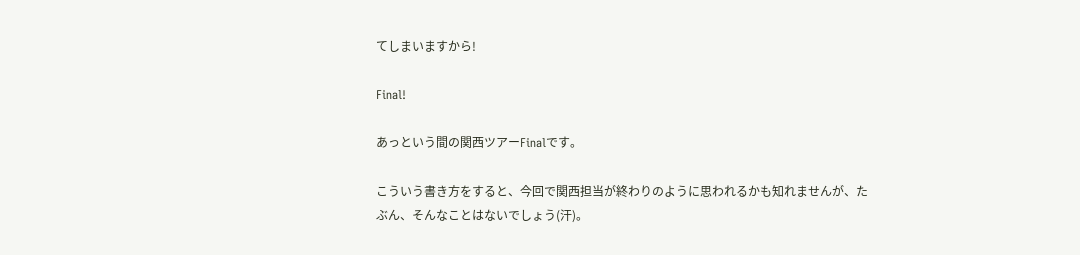てしまいますから!

Final!

あっという間の関西ツアーFinalです。

こういう書き方をすると、今回で関西担当が終わりのように思われるかも知れませんが、たぶん、そんなことはないでしょう(汗)。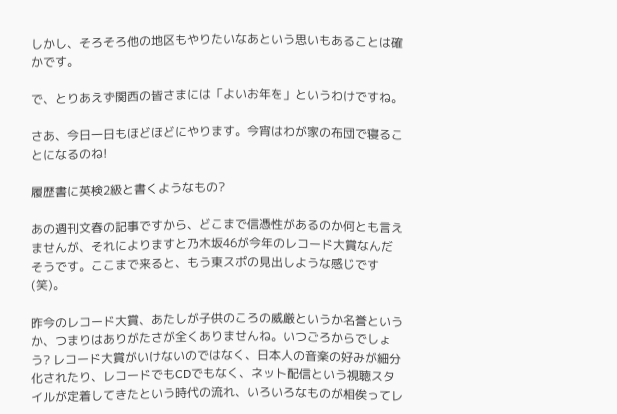しかし、そろそろ他の地区もやりたいなあという思いもあることは確かです。

で、とりあえず関西の皆さまには「よいお年を」というわけですね。

さあ、今日一日もほどほどにやります。今宵はわが家の布団で寝ることになるのね!

履歴書に英検2級と書くようなもの?

あの週刊文春の記事ですから、どこまで信憑性があるのか何とも言えませんが、それによりますと乃木坂46が今年のレコード大賞なんだそうです。ここまで来ると、もう東スポの見出しような感じです(笑)。

昨今のレコード大賞、あたしが子供のころの威厳というか名誉というか、つまりはありがたさが全くありませんね。いつごろからでしょう? レコード大賞がいけないのではなく、日本人の音楽の好みが細分化されたり、レコードでもCDでもなく、ネット配信という視聴スタイルが定着してきたという時代の流れ、いろいろなものが相俟ってレ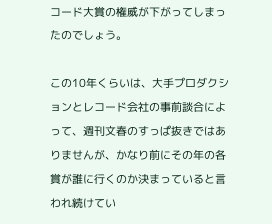コード大賞の権威が下がってしまったのでしょう。

この10年くらいは、大手プロダクションとレコード会社の事前談合によって、週刊文春のすっぱ抜きではありませんが、かなり前にその年の各賞が誰に行くのか決まっていると言われ続けてい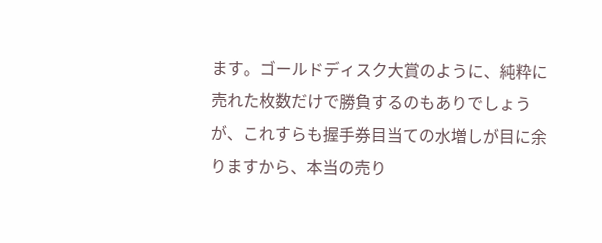ます。ゴールドディスク大賞のように、純粋に売れた枚数だけで勝負するのもありでしょうが、これすらも握手券目当ての水増しが目に余りますから、本当の売り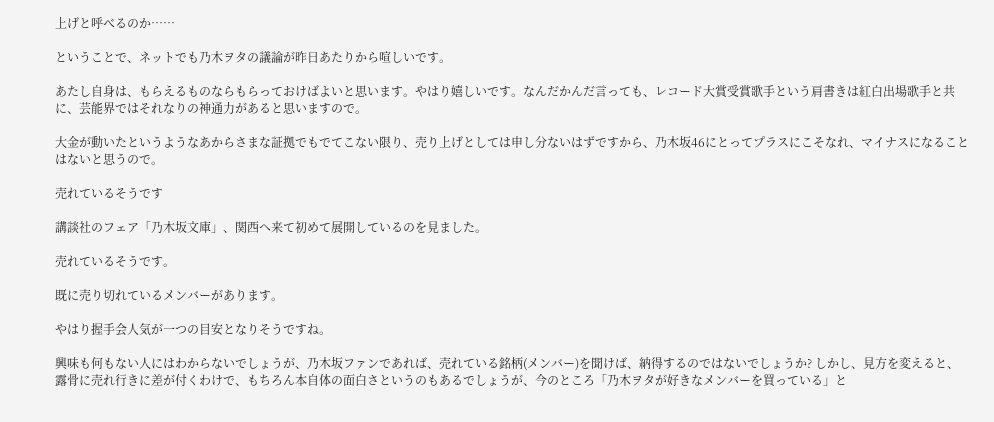上げと呼べるのか……

ということで、ネットでも乃木ヲタの議論が昨日あたりから喧しいです。

あたし自身は、もらえるものならもらっておけばよいと思います。やはり嬉しいです。なんだかんだ言っても、レコード大賞受賞歌手という肩書きは紅白出場歌手と共に、芸能界ではそれなりの神通力があると思いますので。

大金が動いたというようなあからさまな証拠でもでてこない限り、売り上げとしては申し分ないはずですから、乃木坂46にとってプラスにこそなれ、マイナスになることはないと思うので。

売れているそうです

講談社のフェア「乃木坂文庫」、関西へ来て初めて展開しているのを見ました。

売れているそうです。

既に売り切れているメンバーがあります。

やはり握手会人気が一つの目安となりそうですね。

興味も何もない人にはわからないでしょうが、乃木坂ファンであれば、売れている銘柄(メンバー)を聞けば、納得するのではないでしょうか? しかし、見方を変えると、露骨に売れ行きに差が付くわけで、もちろん本自体の面白さというのもあるでしょうが、今のところ「乃木ヲタが好きなメンバーを買っている」と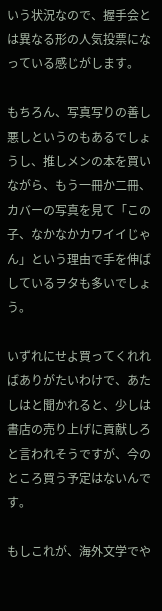いう状況なので、握手会とは異なる形の人気投票になっている感じがします。

もちろん、写真写りの善し悪しというのもあるでしょうし、推しメンの本を買いながら、もう一冊か二冊、カバーの写真を見て「この子、なかなかカワイイじゃん」という理由で手を伸ばしているヲタも多いでしょう。

いずれにせよ買ってくれればありがたいわけで、あたしはと聞かれると、少しは書店の売り上げに貢献しろと言われそうですが、今のところ買う予定はないんです。

もしこれが、海外文学でや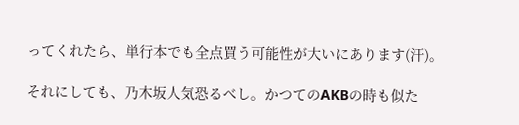ってくれたら、単行本でも全点買う可能性が大いにあります(汗)。

それにしても、乃木坂人気恐るべし。かつてのAKBの時も似た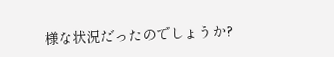様な状況だったのでしょうか?